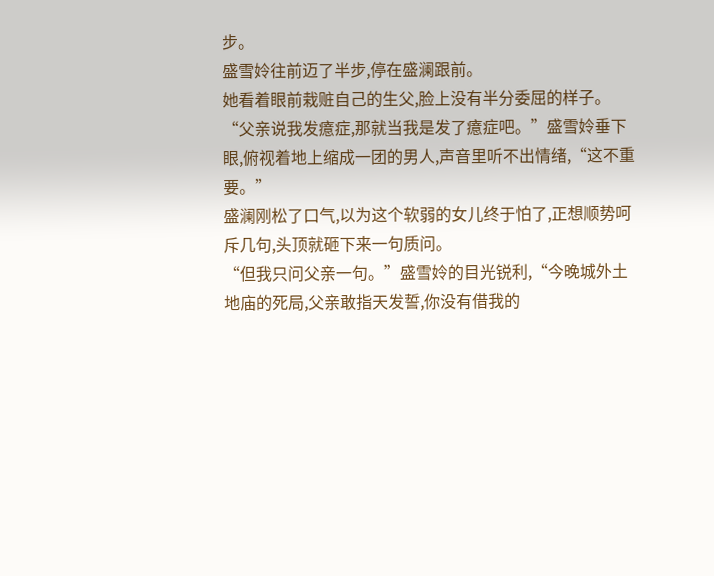步。
盛雪姈往前迈了半步,停在盛澜跟前。
她看着眼前栽赃自己的生父,脸上没有半分委屈的样子。
“父亲说我发癔症,那就当我是发了癔症吧。”盛雪姈垂下眼,俯视着地上缩成一团的男人,声音里听不出情绪,“这不重要。”
盛澜刚松了口气,以为这个软弱的女儿终于怕了,正想顺势呵斥几句,头顶就砸下来一句质问。
“但我只问父亲一句。”盛雪姈的目光锐利,“今晚城外土地庙的死局,父亲敢指天发誓,你没有借我的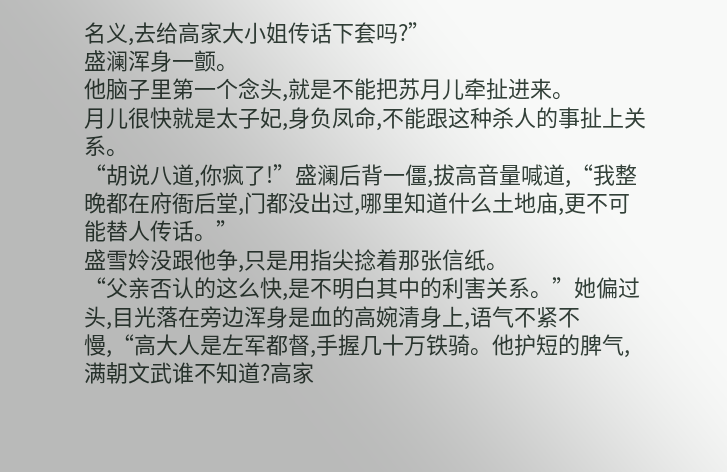名义,去给高家大小姐传话下套吗?”
盛澜浑身一颤。
他脑子里第一个念头,就是不能把苏月儿牵扯进来。
月儿很快就是太子妃,身负凤命,不能跟这种杀人的事扯上关系。
“胡说八道,你疯了!”盛澜后背一僵,拔高音量喊道,“我整晚都在府衙后堂,门都没出过,哪里知道什么土地庙,更不可能替人传话。”
盛雪姈没跟他争,只是用指尖捻着那张信纸。
“父亲否认的这么快,是不明白其中的利害关系。”她偏过头,目光落在旁边浑身是血的高婉清身上,语气不紧不慢,“高大人是左军都督,手握几十万铁骑。他护短的脾气,满朝文武谁不知道?高家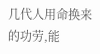几代人用命换来的功劳,能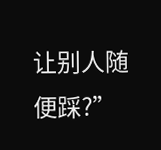让别人随便踩?”